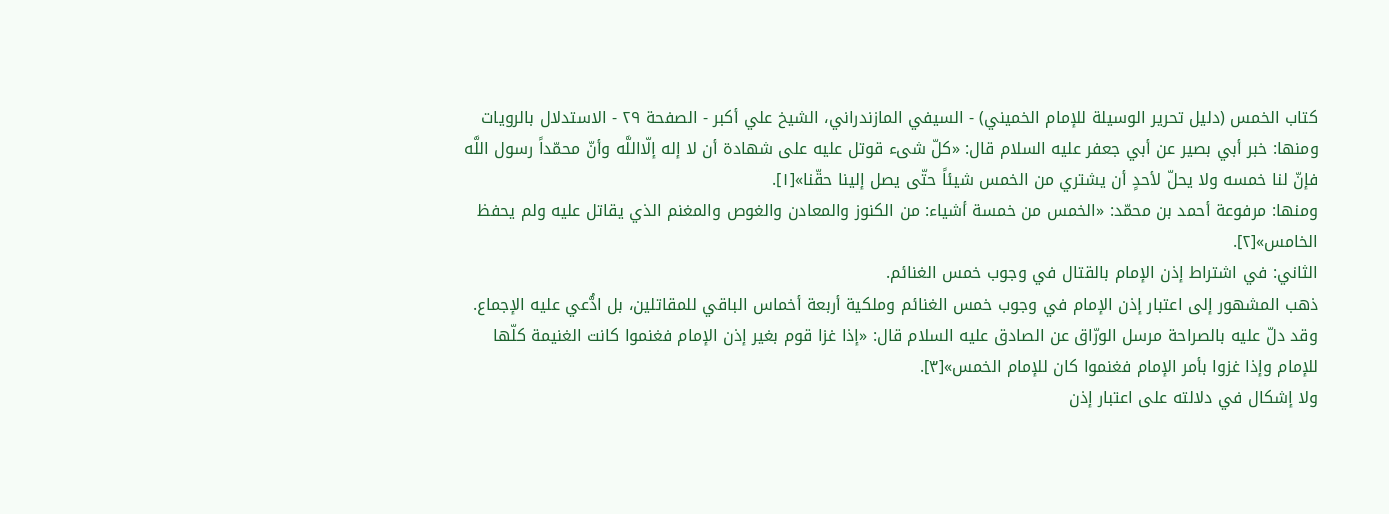كتاب الخمس (دليل تحرير الوسيلة للإمام الخميني) - السيفي المازندراني، الشيخ علي أكبر - الصفحة ٢٩ - الاستدلال بالرويات
ومنها: خبر أبي بصير عن أبي جعفر عليه السلام قال: «كلّ شىء قوتل عليه على شهادة أن لا إله إلّااللَّه وأنّ محمّداً رسول اللَّه فإنّ لنا خمسه ولا يحلّ لأحدٍ أن يشتري من الخمس شيئاً حتّى يصل إلينا حقّنا»[١].
ومنها: مرفوعة أحمد بن محمّد: «الخمس من خمسة أشياء: من الكنوز والمعادن والغوص والمغنم الذي يقاتل عليه ولم يحفظ الخامس»[٢].
الثاني: في اشتراط إذن الإمام بالقتال في وجوب خمس الغنائم.
ذهب المشهور إلى اعتبار إذن الإمام في وجوب خمس الغنائم وملكية أربعة أخماس الباقي للمقاتلين، بل ادُّعي عليه الإجماع. وقد دلّ عليه بالصراحة مرسل الورّاق عن الصادق عليه السلام قال: «إذا غزا قوم بغير إذن الإمام فغنموا كانت الغنيمة كلّها للإمام وإذا غزوا بأمر الإمام فغنموا كان للإمام الخمس»[٣].
ولا إشكال في دلالته على اعتبار إذن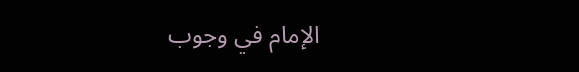الإمام في وجوب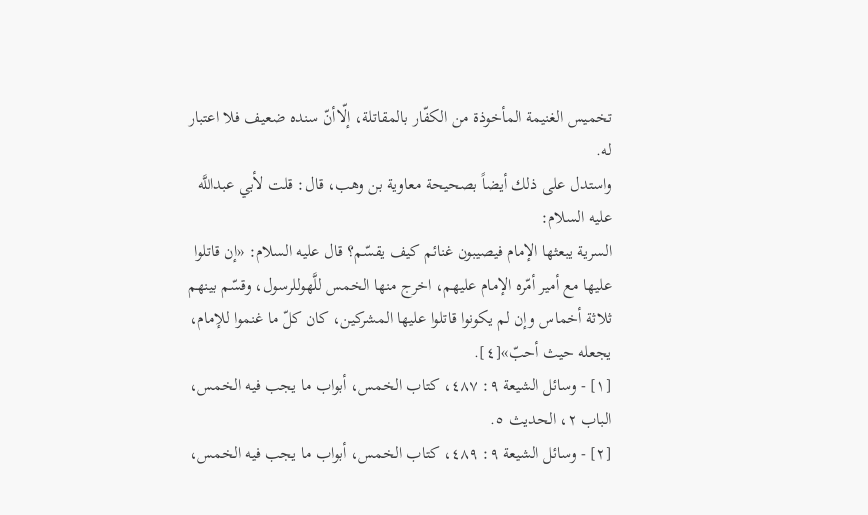تخميس الغنيمة المأخوذة من الكفّار بالمقاتلة، إلّاأنّ سنده ضعيف فلا اعتبار له.
واستدل على ذلك أيضاً بصحيحة معاوية بن وهب، قال: قلت لأبي عبداللَّه عليه السلام:
السرية يبعثها الإمام فيصيبون غنائم كيف يقسّم؟ قال عليه السلام: «إن قاتلوا عليها مع أمير أمّره الإمام عليهم، اخرج منها الخمس للَّهوللرسول، وقسّم بينهم ثلاثة أخماس وإن لم يكونوا قاتلوا عليها المشركين، كان كلّ ما غنموا للإمام، يجعله حيث أحبّ»[٤].
[١] - وسائل الشيعة ٩: ٤٨٧، كتاب الخمس، أبواب ما يجب فيه الخمس، الباب ٢، الحديث ٥.
[٢] - وسائل الشيعة ٩: ٤٨٩، كتاب الخمس، أبواب ما يجب فيه الخمس،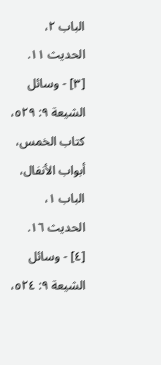الباب ٢، الحديث ١١.
[٣] - وسائل الشيعة ٩: ٥٢٩، كتاب الخمس، أبواب الأنفال، الباب ١، الحديث ١٦.
[٤] - وسائل الشيعة ٩: ٥٢٤،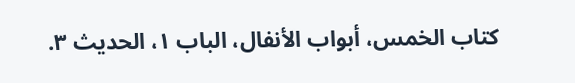كتاب الخمس، أبواب الأنفال، الباب ١، الحديث ٣.